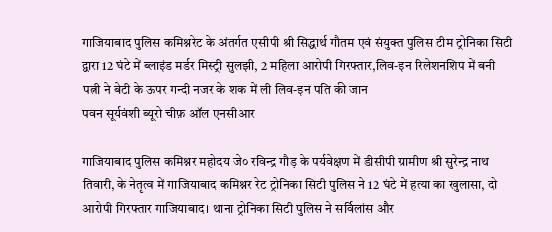गाजियाबाद पुलिस कमिश्नरेट के अंतर्गत एसीपी श्री सिद्धार्थ गौतम एवं संयुक्त पुलिस टीम ट्रोनिका सिटी द्वारा 12 घंटे में ब्लाइंड मर्डर मिस्ट्री सुलझी, 2 महिला आरोपी गिरफ्तार,लिव-इन रिलेशनशिप में बनी पत्नी ने बेटी के ऊपर गन्दी नजर के शक में ली लिव-इन पति की जान
पवन सूर्यवंशी ब्यूरो चीफ़ ऑल एनसीआर

गाजियाबाद पुलिस कमिश्नर महोदय जे० रविन्द्र गौड़ के पर्यवेक्षण में डीसीपी ग्रामीण श्री सुरेन्द्र नाथ तिवारी, के नेतृत्व में गाजियाबाद कमिश्नर रेट ट्रोनिका सिटी पुलिस ने 12 घंटे में हत्या का खुलासा, दो आरोपी गिरफ्तार गाजियाबाद। थाना ट्रोनिका सिटी पुलिस ने सर्विलांस और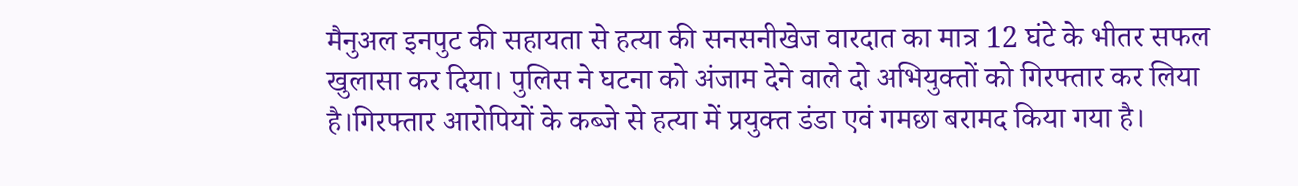मैनुअल इनपुट की सहायता से हत्या की सनसनीखेज वारदात का मात्र 12 घंटे के भीतर सफल खुलासा कर दिया। पुलिस ने घटना को अंजाम देने वाले दो अभियुक्तों को गिरफ्तार कर लिया है।गिरफ्तार आरोपियों के कब्जे से हत्या में प्रयुक्त डंडा एवं गमछा बरामद किया गया है।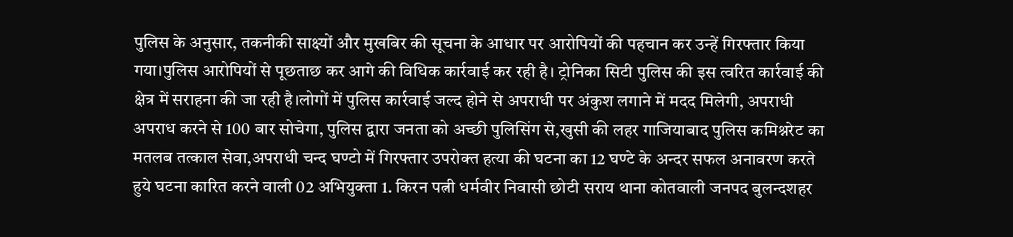पुलिस के अनुसार, तकनीकी साक्ष्यों और मुखबिर की सूचना के आधार पर आरोपियों की पहचान कर उन्हें गिरफ्तार किया गया।पुलिस आरोपियों से पूछताछ कर आगे की विधिक कार्रवाई कर रही है। ट्रोनिका सिटी पुलिस की इस त्वरित कार्रवाई की क्षेत्र में सराहना की जा रही है।लोगों में पुलिस कार्रवाई जल्द होने से अपराधी पर अंकुश लगाने में मदद मिलेगी, अपराधी अपराध करने से 100 बार सोचेगा, पुलिस द्वारा जनता को अच्छी पुलिसिंग से,खुसी की लहर गाजियाबाद पुलिस कमिश्नरेट का मतलब तत्काल सेवा,अपराधी चन्द घण्टो में गिरफ्तार उपरोक्त हत्या की घटना का 12 घण्टे के अन्दर सफल अनावरण करते हुये घटना कारित करने वाली 02 अभियुक्ता 1. किरन पत्नी धर्मवीर निवासी छोटी सराय थाना कोतवाली जनपद बुलन्दशहर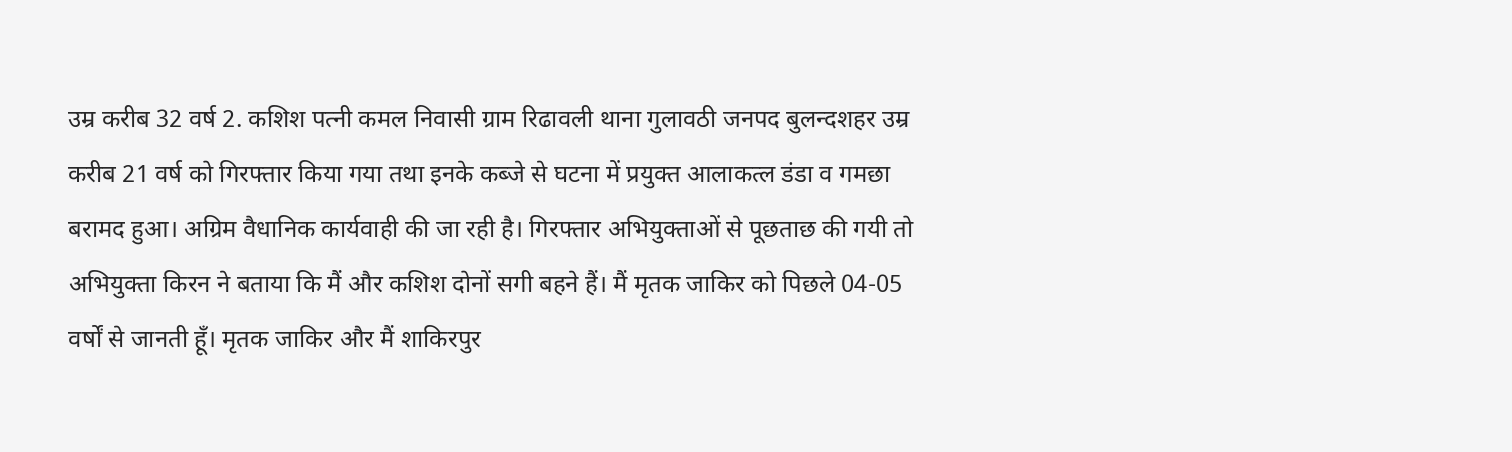उम्र करीब 32 वर्ष 2. कशिश पत्नी कमल निवासी ग्राम रिढावली थाना गुलावठी जनपद बुलन्दशहर उम्र करीब 21 वर्ष को गिरफ्तार किया गया तथा इनके कब्जे से घटना में प्रयुक्त आलाकत्ल डंडा व गमछा बरामद हुआ। अग्रिम वैधानिक कार्यवाही की जा रही है। गिरफ्तार अभियुक्ताओं से पूछताछ की गयी तो अभियुक्ता किरन ने बताया कि मैं और कशिश दोनों सगी बहने हैं। मैं मृतक जाकिर को पिछले 04-05 वर्षों से जानती हूँ। मृतक जाकिर और मैं शाकिरपुर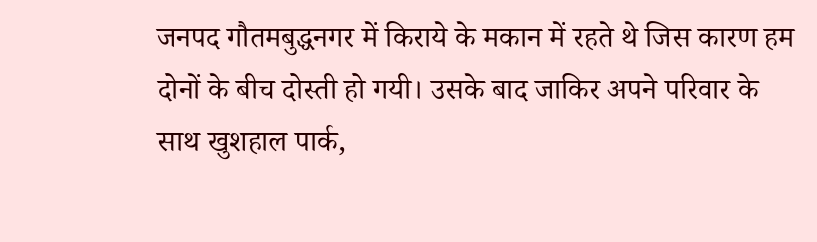जनपद गौतमबुद्धनगर में किराये के मकान में रहते थे जिस कारण हम दोनों के बीच दोस्ती हो गयी। उसके बाद जाकिर अपने परिवार के साथ खुशहाल पार्क,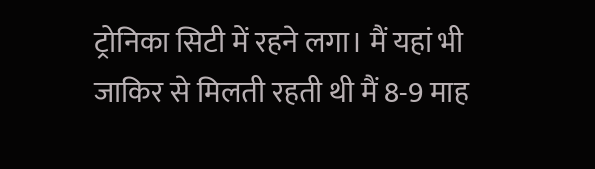ट्रोनिका सिटी में रहने लगा। मैं यहां भी जाकिर से मिलती रहती थी मैं 8-9 माह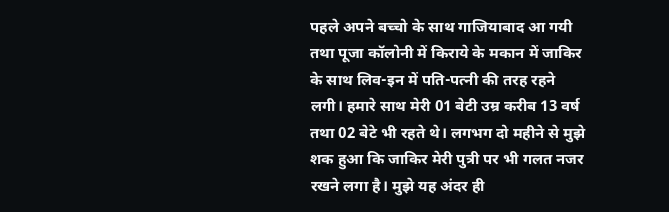पहले अपने बच्चो के साथ गाजियाबाद आ गयी तथा पूजा कॉलोनी में किराये के मकान में जाकिर के साथ लिव-इन में पति-पत्नी की तरह रहने लगी। हमारे साथ मेरी 01 बेटी उम्र करीब 13 वर्ष तथा 02 बेटे भी रहते थे। लगभग दो महीने से मुझे शक हुआ कि जाकिर मेरी पुत्री पर भी गलत नजर रखने लगा है। मुझे यह अंदर ही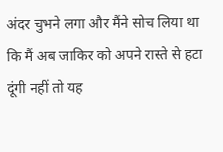अंदर चुभने लगा और मैंने सोच लिया था कि मैं अब जाकिर को अपने रास्ते से हटा दूंगी नहीं तो यह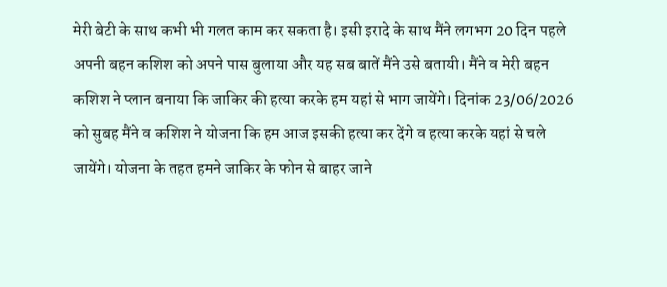मेरी बेटी के साथ कभी भी गलत काम कर सकता है। इसी इरादे के साथ मैंने लगभग 20 दिन पहले अपनी बहन कशिश को अपने पास बुलाया और यह सब बातें मैंने उसे बतायी। मैंने व मेरी बहन कशिश ने प्लान बनाया कि जाकिर की हत्या करके हम यहां से भाग जायेंगे। दिनांक 23/06/2026 को सुबह मैंने व कशिश ने योजना कि हम आज इसकी हत्या कर देंगे व हत्या करके यहां से चले जायेंगे। योजना के तहत हमने जाकिर के फोन से बाहर जाने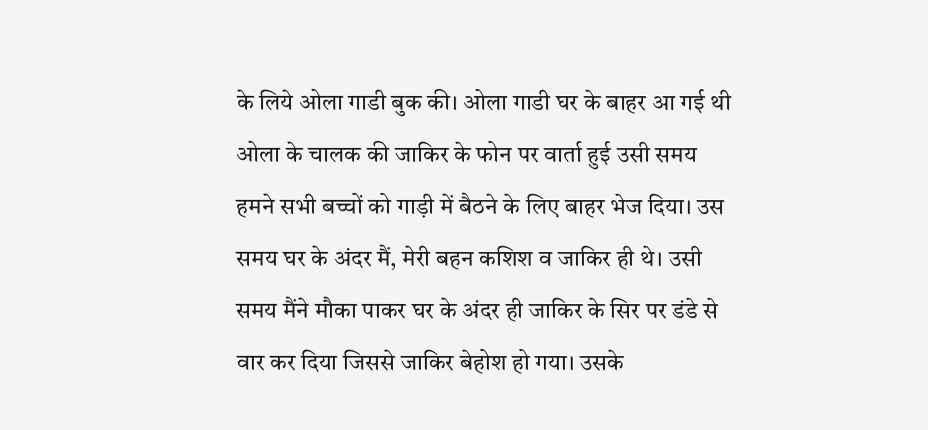के लिये ओला गाडी बुक की। ओला गाडी घर के बाहर आ गई थी ओला के चालक की जाकिर के फोन पर वार्ता हुई उसी समय हमने सभी बच्चों को गाड़ी में बैठने के लिए बाहर भेज दिया। उस समय घर के अंदर मैं, मेरी बहन कशिश व जाकिर ही थे। उसी समय मैंने मौका पाकर घर के अंदर ही जाकिर के सिर पर डंडे से वार कर दिया जिससे जाकिर बेहोश हो गया। उसके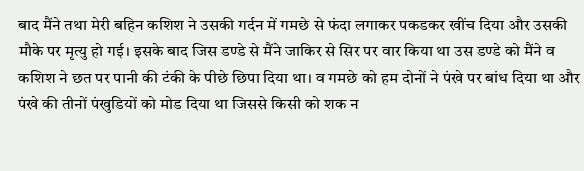बाद मैंने तथा मेरी बहिन कशिश ने उसकी गर्दन में गमछे से फंदा लगाकर पकडकर खींच दिया और उसकी मौके पर मृत्यु हो गई। इसके बाद जिस डण्डे से मैंने जाकिर से सिर पर वार किया था उस डण्डे को मैंने व कशिश ने छत पर पानी की टंकी के पीछे छिपा दिया था। व गमछे को हम दोनों ने पंखे पर बांध दिया था और पंखे की तीनों पंखुडियों को मोड दिया था जिससे किसी को शक न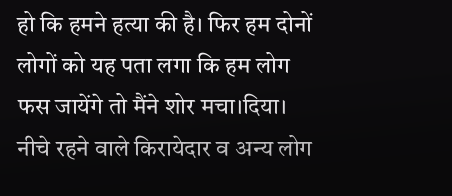हो कि हमने हत्या की है। फिर हम दोनों लोगों को यह पता लगा कि हम लोग फस जायेंगे तो मैंने शोर मचा।दिया। नीचे रहने वाले किरायेदार व अन्य लोग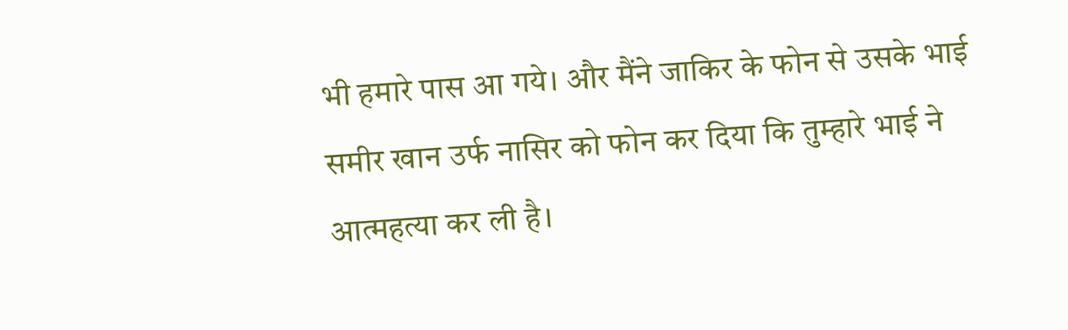भी हमारे पास आ गये। और मैंने जाकिर के फोन से उसके भाई समीर खान उर्फ नासिर को फोन कर दिया कि तुम्हारे भाई ने आत्महत्या कर ली है।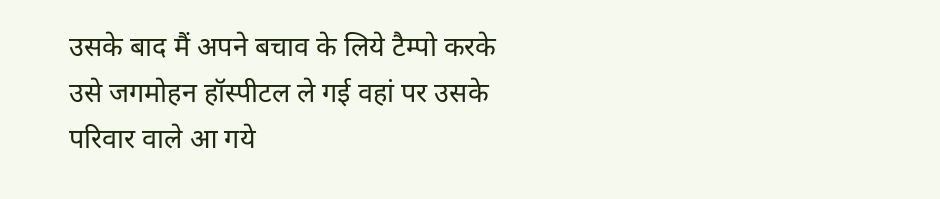उसके बाद मैं अपने बचाव के लिये टैम्पो करके उसे जगमोहन हॉस्पीटल ले गई वहां पर उसके परिवार वाले आ गये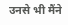उनसे भी मैंने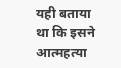यही बताया था कि इसने आत्महत्या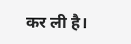कर ली है।